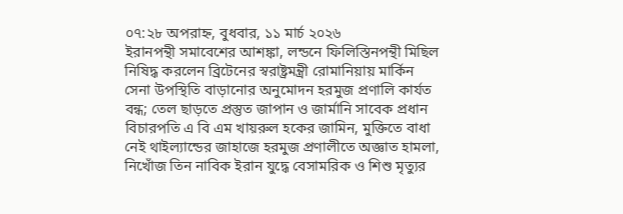০৭:২৮ অপরাহ্ন, বুধবার, ১১ মার্চ ২০২৬
ইরানপন্থী সমাবেশের আশঙ্কা, লন্ডনে ফিলিস্তিনপন্থী মিছিল নিষিদ্ধ করলেন ব্রিটেনের স্বরাষ্ট্রমন্ত্রী রোমানিয়ায় মার্কিন সেনা উপস্থিতি বাড়ানোর অনুমোদন হরমুজ প্রণালি কার্যত বন্ধ; তেল ছাড়তে প্রস্তুত জাপান ও জার্মানি সাবেক প্রধান বিচারপতি এ বি এম খায়রুল হকের জামিন, মুক্তিতে বাধা নেই থাইল্যান্ডের জাহাজে হরমুজ প্রণালীতে অজ্ঞাত হামলা, নিখোঁজ তিন নাবিক ইরান যুদ্ধে বেসামরিক ও শিশু মৃত্যুর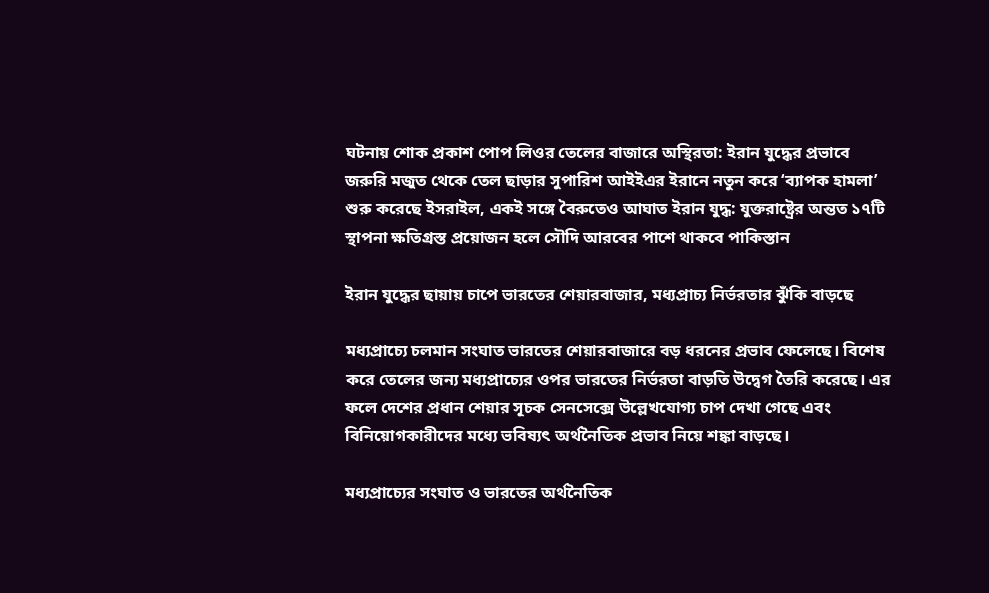ঘটনায় শোক প্রকাশ পোপ লিওর তেলের বাজারে অস্থিরতা: ইরান যুদ্ধের প্রভাবে জরুরি মজুত থেকে তেল ছাড়ার সুপারিশ আইইএর ইরানে নতুন করে ‘ব্যাপক হামলা’ শুরু করেছে ইসরাইল, একই সঙ্গে বৈরুতেও আঘাত ইরান যুদ্ধ: যুক্তরাষ্ট্রের অন্তত ১৭টি স্থাপনা ক্ষতিগ্রস্ত প্রয়োজন হলে সৌদি আরবের পাশে থাকবে পাকিস্তান

ইরান যুদ্ধের ছায়ায় চাপে ভারতের শেয়ারবাজার, মধ্যপ্রাচ্য নির্ভরতার ঝুঁকি বাড়ছে

মধ্যপ্রাচ্যে চলমান সংঘাত ভারতের শেয়ারবাজারে বড় ধরনের প্রভাব ফেলেছে। বিশেষ করে তেলের জন্য মধ্যপ্রাচ্যের ওপর ভারতের নির্ভরতা বাড়তি উদ্বেগ তৈরি করেছে। এর ফলে দেশের প্রধান শেয়ার সূচক সেনসেক্সে উল্লেখযোগ্য চাপ দেখা গেছে এবং বিনিয়োগকারীদের মধ্যে ভবিষ্যৎ অর্থনৈতিক প্রভাব নিয়ে শঙ্কা বাড়ছে।

মধ্যপ্রাচ্যের সংঘাত ও ভারতের অর্থনৈতিক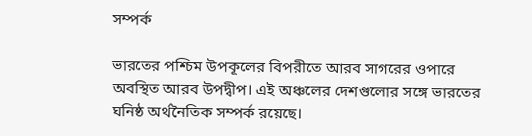সম্পর্ক

ভারতের পশ্চিম উপকূলের বিপরীতে আরব সাগরের ওপারে অবস্থিত আরব উপদ্বীপ। এই অঞ্চলের দেশগুলোর সঙ্গে ভারতের ঘনিষ্ঠ অর্থনৈতিক সম্পর্ক রয়েছে।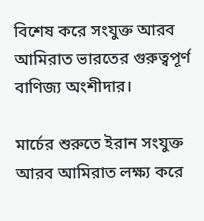বিশেষ করে সংযুক্ত আরব আমিরাত ভারতের গুরুত্বপূর্ণ বাণিজ্য অংশীদার।

মার্চের শুরুতে ইরান সংযুক্ত আরব আমিরাত লক্ষ্য করে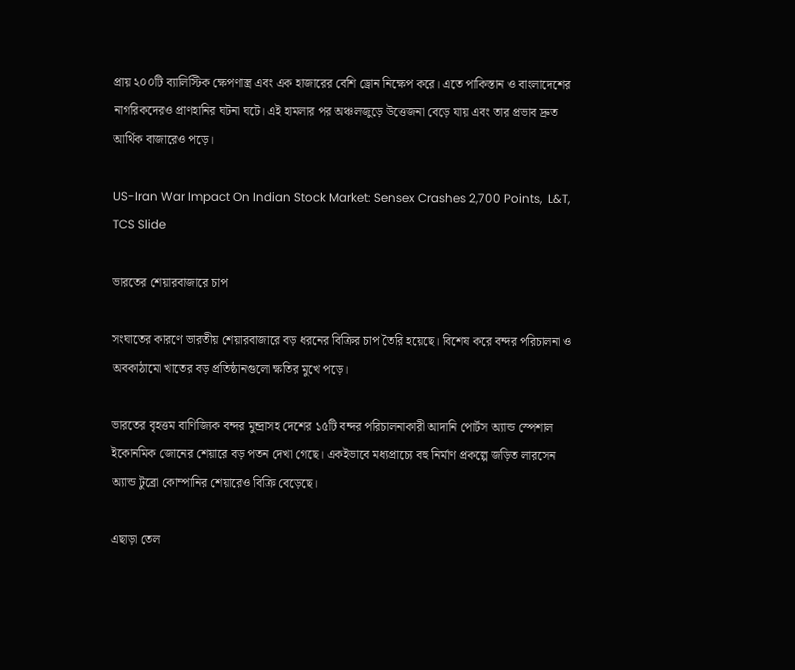প্রায় ২০০টি ব্যালিস্টিক ক্ষেপণাস্ত্র এবং এক হাজারের বেশি ড্রোন নিক্ষেপ করে। এতে পাকিস্তান ও বাংলাদেশের নাগরিকদেরও প্রাণহানির ঘটনা ঘটে। এই হামলার পর অঞ্চলজুড়ে উত্তেজনা বেড়ে যায় এবং তার প্রভাব দ্রুত আর্থিক বাজারেও পড়ে।

US-Iran War Impact On Indian Stock Market: Sensex Crashes 2,700 Points,  L&T, TCS Slide

ভারতের শেয়ারবাজারে চাপ

সংঘাতের কারণে ভারতীয় শেয়ারবাজারে বড় ধরনের বিক্রির চাপ তৈরি হয়েছে। বিশেষ করে বন্দর পরিচালনা ও অবকাঠামো খাতের বড় প্রতিষ্ঠানগুলো ক্ষতির মুখে পড়ে।

ভারতের বৃহত্তম বাণিজ্যিক বন্দর মুন্দ্রাসহ দেশের ১৫টি বন্দর পরিচালনাকারী আদানি পোর্টস অ্যান্ড স্পেশাল ইকোনমিক জোনের শেয়ারে বড় পতন দেখা গেছে। একইভাবে মধ্যপ্রাচ্যে বহু নির্মাণ প্রকল্পে জড়িত লারসেন অ্যান্ড টুব্রো কোম্পানির শেয়ারেও বিক্রি বেড়েছে।

এছাড়া তেল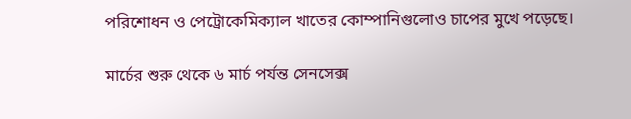পরিশোধন ও পেট্রোকেমিক্যাল খাতের কোম্পানিগুলোও চাপের মুখে পড়েছে।

মার্চের শুরু থেকে ৬ মার্চ পর্যন্ত সেনসেক্স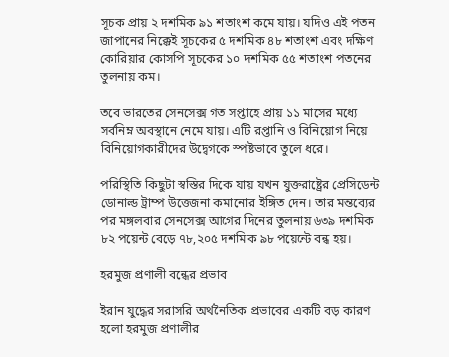সূচক প্রায় ২ দশমিক ৯১ শতাংশ কমে যায়। যদিও এই পতন জাপানের নিক্কেই সূচকের ৫ দশমিক ৪৮ শতাংশ এবং দক্ষিণ কোরিয়ার কোসপি সূচকের ১০ দশমিক ৫৫ শতাংশ পতনের তুলনায় কম।

তবে ভারতের সেনসেক্স গত সপ্তাহে প্রায় ১১ মাসের মধ্যে সর্বনিম্ন অবস্থানে নেমে যায়। এটি রপ্তানি ও বিনিয়োগ নিয়ে বিনিয়োগকারীদের উদ্বেগকে স্পষ্টভাবে তুলে ধরে।

পরিস্থিতি কিছুটা স্বস্তির দিকে যায় যখন যুক্তরাষ্ট্রের প্রেসিডেন্ট ডোনাল্ড ট্রাম্প উত্তেজনা কমানোর ইঙ্গিত দেন। তার মন্তব্যের পর মঙ্গলবার সেনসেক্স আগের দিনের তুলনায় ৬৩৯ দশমিক ৮২ পয়েন্ট বেড়ে ৭৮,২০৫ দশমিক ৯৮ পয়েন্টে বন্ধ হয়।

হরমুজ প্রণালী বন্ধের প্রভাব

ইরান যুদ্ধের সরাসরি অর্থনৈতিক প্রভাবের একটি বড় কারণ হলো হরমুজ প্রণালীর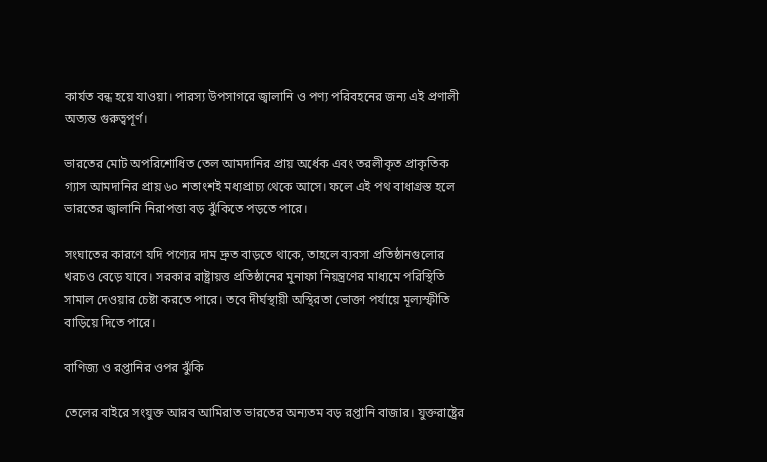কার্যত বন্ধ হয়ে যাওয়া। পারস্য উপসাগরে জ্বালানি ও পণ্য পরিবহনের জন্য এই প্রণালী অত্যন্ত গুরুত্বপূর্ণ।

ভারতের মোট অপরিশোধিত তেল আমদানির প্রায় অর্ধেক এবং তরলীকৃত প্রাকৃতিক গ্যাস আমদানির প্রায় ৬০ শতাংশই মধ্যপ্রাচ্য থেকে আসে। ফলে এই পথ বাধাগ্রস্ত হলে ভারতের জ্বালানি নিরাপত্তা বড় ঝুঁকিতে পড়তে পারে।

সংঘাতের কারণে যদি পণ্যের দাম দ্রুত বাড়তে থাকে, তাহলে ব্যবসা প্রতিষ্ঠানগুলোর খরচও বেড়ে যাবে। সরকার রাষ্ট্রায়ত্ত প্রতিষ্ঠানের মুনাফা নিয়ন্ত্রণের মাধ্যমে পরিস্থিতি সামাল দেওয়ার চেষ্টা করতে পারে। তবে দীর্ঘস্থায়ী অস্থিরতা ভোক্তা পর্যায়ে মূল্যস্ফীতি বাড়িয়ে দিতে পারে।

বাণিজ্য ও রপ্তানির ওপর ঝুঁকি

তেলের বাইরে সংযুক্ত আরব আমিরাত ভারতের অন্যতম বড় রপ্তানি বাজার। যুক্তরাষ্ট্রের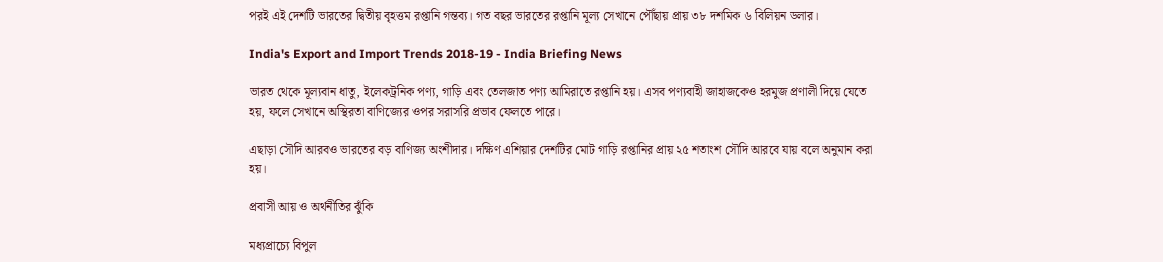পরই এই দেশটি ভারতের দ্বিতীয় বৃহত্তম রপ্তানি গন্তব্য। গত বছর ভারতের রপ্তানি মূল্য সেখানে পৌঁছায় প্রায় ৩৮ দশমিক ৬ বিলিয়ন ডলার।

India's Export and Import Trends 2018-19 - India Briefing News

ভারত থেকে মূল্যবান ধাতু, ইলেকট্রনিক পণ্য, গাড়ি এবং তেলজাত পণ্য আমিরাতে রপ্তানি হয়। এসব পণ্যবাহী জাহাজকেও হরমুজ প্রণালী দিয়ে যেতে হয়, ফলে সেখানে অস্থিরতা বাণিজ্যের ওপর সরাসরি প্রভাব ফেলতে পারে।

এছাড়া সৌদি আরবও ভারতের বড় বাণিজ্য অংশীদার। দক্ষিণ এশিয়ার দেশটির মোট গাড়ি রপ্তানির প্রায় ২৫ শতাংশ সৌদি আরবে যায় বলে অনুমান করা হয়।

প্রবাসী আয় ও অর্থনীতির ঝুঁকি

মধ্যপ্রাচ্যে বিপুল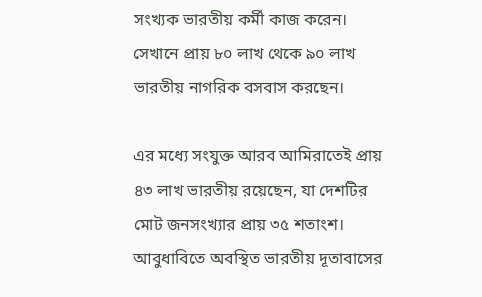সংখ্যক ভারতীয় কর্মী কাজ করেন। সেখানে প্রায় ৮০ লাখ থেকে ৯০ লাখ ভারতীয় নাগরিক বসবাস করছেন।

এর মধ্যে সংযুক্ত আরব আমিরাতেই প্রায় ৪৩ লাখ ভারতীয় রয়েছেন, যা দেশটির মোট জনসংখ্যার প্রায় ৩৫ শতাংশ। আবুধাবিতে অবস্থিত ভারতীয় দূতাবাসের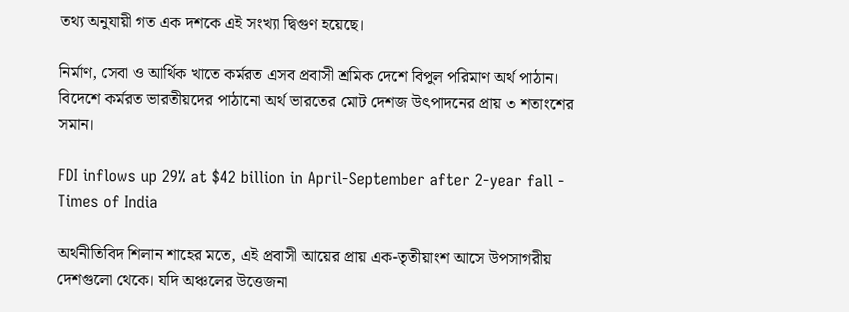তথ্য অনুযায়ী গত এক দশকে এই সংখ্যা দ্বিগুণ হয়েছে।

নির্মাণ, সেবা ও আর্থিক খাতে কর্মরত এসব প্রবাসী শ্রমিক দেশে বিপুল পরিমাণ অর্থ পাঠান। বিদেশে কর্মরত ভারতীয়দের পাঠানো অর্থ ভারতের মোট দেশজ উৎপাদনের প্রায় ৩ শতাংশের সমান।

FDI inflows up 29% at $42 billion in April-September after 2-year fall -  Times of India

অর্থনীতিবিদ শিলান শাহের মতে, এই প্রবাসী আয়ের প্রায় এক-তৃতীয়াংশ আসে উপসাগরীয় দেশগুলো থেকে। যদি অঞ্চলের উত্তেজনা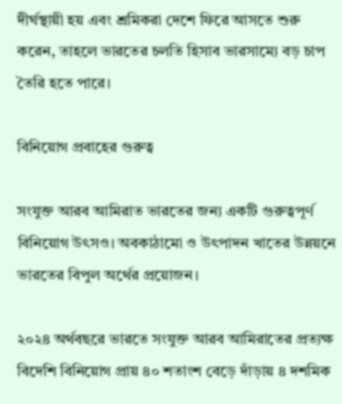দীর্ঘস্থায়ী হয় এবং শ্রমিকরা দেশে ফিরে আসতে শুরু করেন, তাহলে ভারতের চলতি হিসাব ভারসাম্যে বড় চাপ তৈরি হতে পারে।

বিনিয়োগ প্রবাহের গুরুত্ব

সংযুক্ত আরব আমিরাত ভারতের জন্য একটি গুরুত্বপূর্ণ বিনিয়োগ উৎসও। অবকাঠামো ও উৎপাদন খাতের উন্নয়নে ভারতের বিপুল অর্থের প্রয়োজন।

২০২৪ অর্থবছরে ভারতে সংযুক্ত আরব আমিরাতের প্রত্যক্ষ বিদেশি বিনিয়োগ প্রায় ৪০ শতাংশ বেড়ে দাঁড়ায় ৪ দশমিক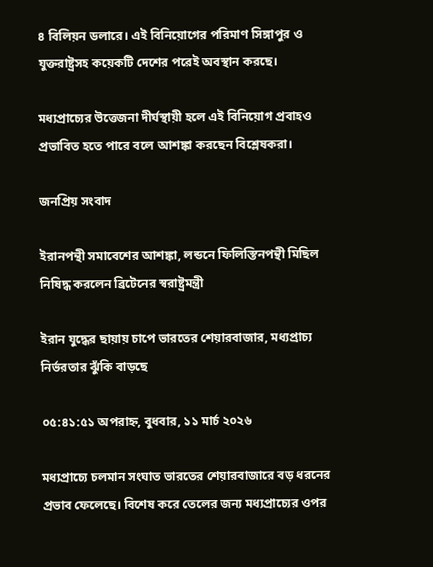৪ বিলিয়ন ডলারে। এই বিনিয়োগের পরিমাণ সিঙ্গাপুর ও যুক্তরাষ্ট্রসহ কয়েকটি দেশের পরেই অবস্থান করছে।

মধ্যপ্রাচ্যের উত্তেজনা দীর্ঘস্থায়ী হলে এই বিনিয়োগ প্রবাহও প্রভাবিত হতে পারে বলে আশঙ্কা করছেন বিশ্লেষকরা।

জনপ্রিয় সংবাদ

ইরানপন্থী সমাবেশের আশঙ্কা, লন্ডনে ফিলিস্তিনপন্থী মিছিল নিষিদ্ধ করলেন ব্রিটেনের স্বরাষ্ট্রমন্ত্রী

ইরান যুদ্ধের ছায়ায় চাপে ভারতের শেয়ারবাজার, মধ্যপ্রাচ্য নির্ভরতার ঝুঁকি বাড়ছে

০৫:৪১:৫১ অপরাহ্ন, বুধবার, ১১ মার্চ ২০২৬

মধ্যপ্রাচ্যে চলমান সংঘাত ভারতের শেয়ারবাজারে বড় ধরনের প্রভাব ফেলেছে। বিশেষ করে তেলের জন্য মধ্যপ্রাচ্যের ওপর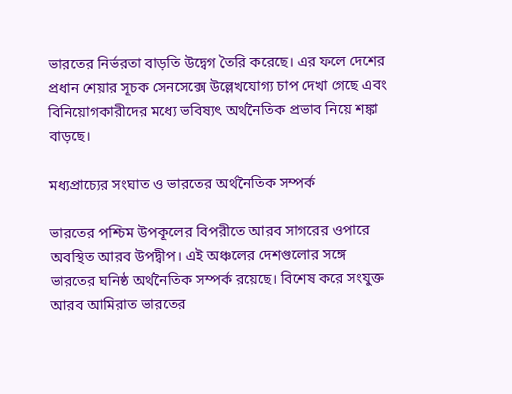ভারতের নির্ভরতা বাড়তি উদ্বেগ তৈরি করেছে। এর ফলে দেশের প্রধান শেয়ার সূচক সেনসেক্সে উল্লেখযোগ্য চাপ দেখা গেছে এবং বিনিয়োগকারীদের মধ্যে ভবিষ্যৎ অর্থনৈতিক প্রভাব নিয়ে শঙ্কা বাড়ছে।

মধ্যপ্রাচ্যের সংঘাত ও ভারতের অর্থনৈতিক সম্পর্ক

ভারতের পশ্চিম উপকূলের বিপরীতে আরব সাগরের ওপারে অবস্থিত আরব উপদ্বীপ। এই অঞ্চলের দেশগুলোর সঙ্গে ভারতের ঘনিষ্ঠ অর্থনৈতিক সম্পর্ক রয়েছে। বিশেষ করে সংযুক্ত আরব আমিরাত ভারতের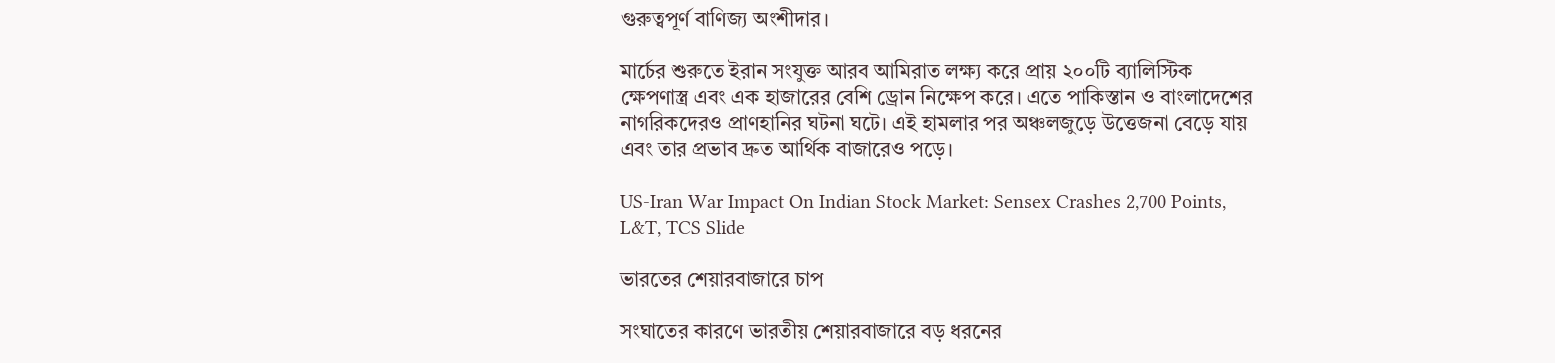গুরুত্বপূর্ণ বাণিজ্য অংশীদার।

মার্চের শুরুতে ইরান সংযুক্ত আরব আমিরাত লক্ষ্য করে প্রায় ২০০টি ব্যালিস্টিক ক্ষেপণাস্ত্র এবং এক হাজারের বেশি ড্রোন নিক্ষেপ করে। এতে পাকিস্তান ও বাংলাদেশের নাগরিকদেরও প্রাণহানির ঘটনা ঘটে। এই হামলার পর অঞ্চলজুড়ে উত্তেজনা বেড়ে যায় এবং তার প্রভাব দ্রুত আর্থিক বাজারেও পড়ে।

US-Iran War Impact On Indian Stock Market: Sensex Crashes 2,700 Points,  L&T, TCS Slide

ভারতের শেয়ারবাজারে চাপ

সংঘাতের কারণে ভারতীয় শেয়ারবাজারে বড় ধরনের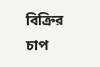বিক্রির চাপ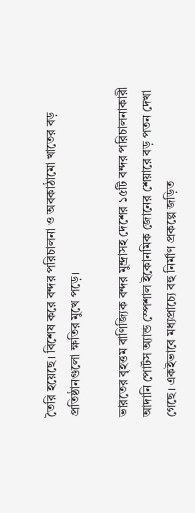তৈরি হয়েছে। বিশেষ করে বন্দর পরিচালনা ও অবকাঠামো খাতের বড় প্রতিষ্ঠানগুলো ক্ষতির মুখে পড়ে।

ভারতের বৃহত্তম বাণিজ্যিক বন্দর মুন্দ্রাসহ দেশের ১৫টি বন্দর পরিচালনাকারী আদানি পোর্টস অ্যান্ড স্পেশাল ইকোনমিক জোনের শেয়ারে বড় পতন দেখা গেছে। একইভাবে মধ্যপ্রাচ্যে বহু নির্মাণ প্রকল্পে জড়িত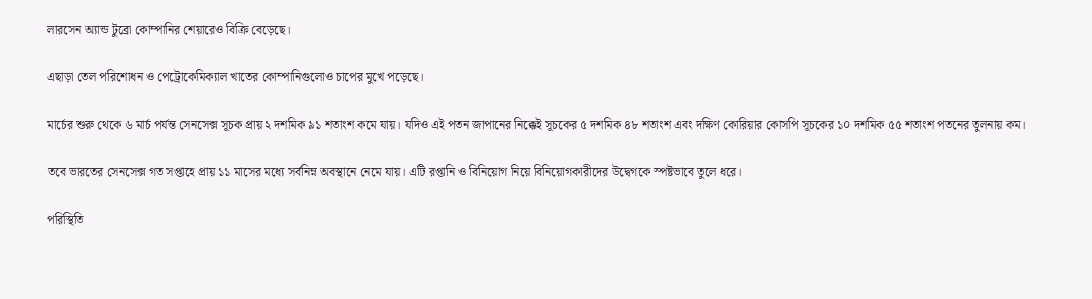লারসেন অ্যান্ড টুব্রো কোম্পানির শেয়ারেও বিক্রি বেড়েছে।

এছাড়া তেল পরিশোধন ও পেট্রোকেমিক্যাল খাতের কোম্পানিগুলোও চাপের মুখে পড়েছে।

মার্চের শুরু থেকে ৬ মার্চ পর্যন্ত সেনসেক্স সূচক প্রায় ২ দশমিক ৯১ শতাংশ কমে যায়। যদিও এই পতন জাপানের নিক্কেই সূচকের ৫ দশমিক ৪৮ শতাংশ এবং দক্ষিণ কোরিয়ার কোসপি সূচকের ১০ দশমিক ৫৫ শতাংশ পতনের তুলনায় কম।

তবে ভারতের সেনসেক্স গত সপ্তাহে প্রায় ১১ মাসের মধ্যে সর্বনিম্ন অবস্থানে নেমে যায়। এটি রপ্তানি ও বিনিয়োগ নিয়ে বিনিয়োগকারীদের উদ্বেগকে স্পষ্টভাবে তুলে ধরে।

পরিস্থিতি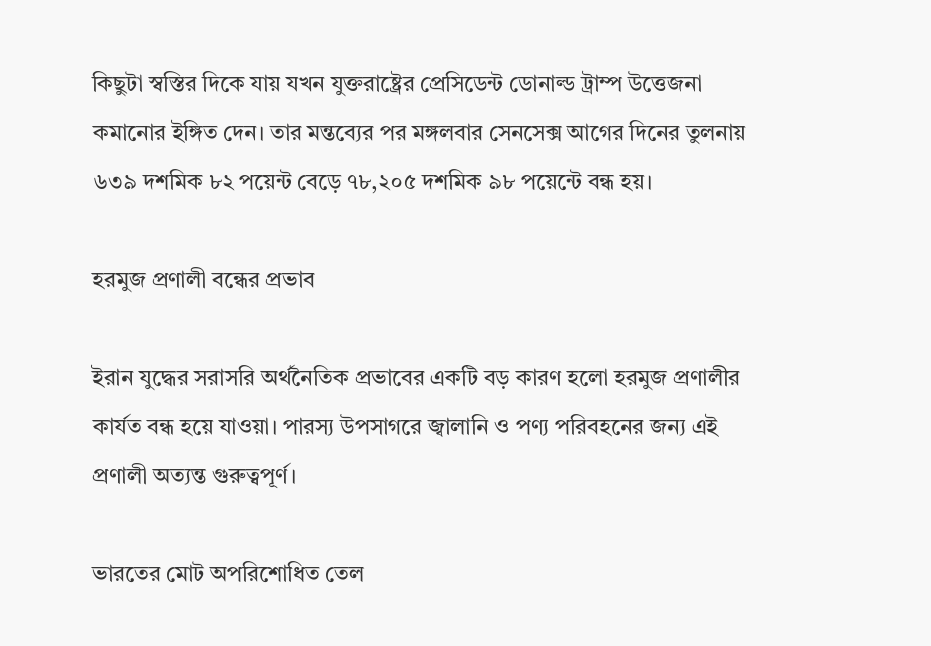কিছুটা স্বস্তির দিকে যায় যখন যুক্তরাষ্ট্রের প্রেসিডেন্ট ডোনাল্ড ট্রাম্প উত্তেজনা কমানোর ইঙ্গিত দেন। তার মন্তব্যের পর মঙ্গলবার সেনসেক্স আগের দিনের তুলনায় ৬৩৯ দশমিক ৮২ পয়েন্ট বেড়ে ৭৮,২০৫ দশমিক ৯৮ পয়েন্টে বন্ধ হয়।

হরমুজ প্রণালী বন্ধের প্রভাব

ইরান যুদ্ধের সরাসরি অর্থনৈতিক প্রভাবের একটি বড় কারণ হলো হরমুজ প্রণালীর কার্যত বন্ধ হয়ে যাওয়া। পারস্য উপসাগরে জ্বালানি ও পণ্য পরিবহনের জন্য এই প্রণালী অত্যন্ত গুরুত্বপূর্ণ।

ভারতের মোট অপরিশোধিত তেল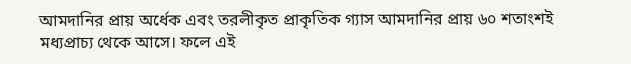আমদানির প্রায় অর্ধেক এবং তরলীকৃত প্রাকৃতিক গ্যাস আমদানির প্রায় ৬০ শতাংশই মধ্যপ্রাচ্য থেকে আসে। ফলে এই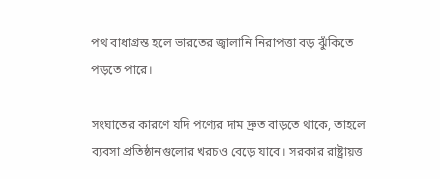পথ বাধাগ্রস্ত হলে ভারতের জ্বালানি নিরাপত্তা বড় ঝুঁকিতে পড়তে পারে।

সংঘাতের কারণে যদি পণ্যের দাম দ্রুত বাড়তে থাকে, তাহলে ব্যবসা প্রতিষ্ঠানগুলোর খরচও বেড়ে যাবে। সরকার রাষ্ট্রায়ত্ত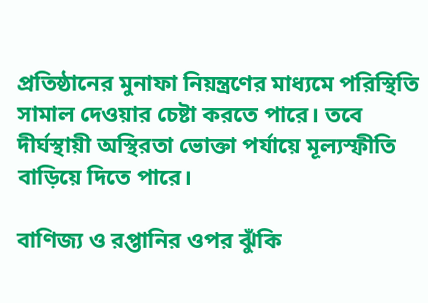প্রতিষ্ঠানের মুনাফা নিয়ন্ত্রণের মাধ্যমে পরিস্থিতি সামাল দেওয়ার চেষ্টা করতে পারে। তবে দীর্ঘস্থায়ী অস্থিরতা ভোক্তা পর্যায়ে মূল্যস্ফীতি বাড়িয়ে দিতে পারে।

বাণিজ্য ও রপ্তানির ওপর ঝুঁকি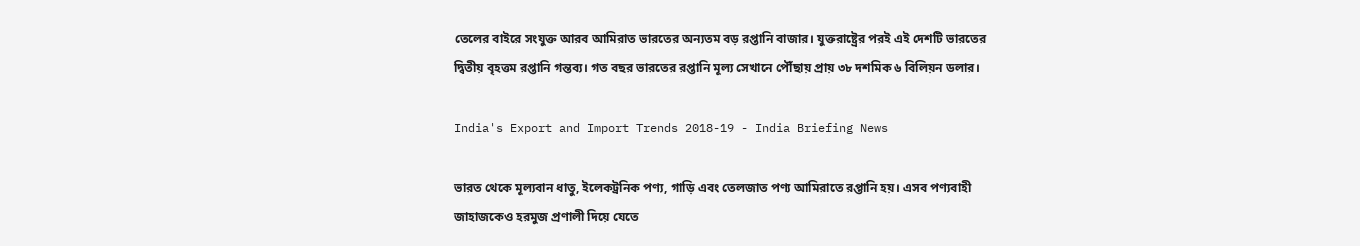তেলের বাইরে সংযুক্ত আরব আমিরাত ভারতের অন্যতম বড় রপ্তানি বাজার। যুক্তরাষ্ট্রের পরই এই দেশটি ভারতের দ্বিতীয় বৃহত্তম রপ্তানি গন্তব্য। গত বছর ভারতের রপ্তানি মূল্য সেখানে পৌঁছায় প্রায় ৩৮ দশমিক ৬ বিলিয়ন ডলার।

India's Export and Import Trends 2018-19 - India Briefing News

ভারত থেকে মূল্যবান ধাতু, ইলেকট্রনিক পণ্য, গাড়ি এবং তেলজাত পণ্য আমিরাতে রপ্তানি হয়। এসব পণ্যবাহী জাহাজকেও হরমুজ প্রণালী দিয়ে যেতে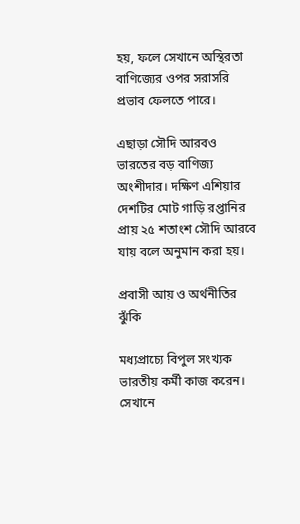হয়, ফলে সেখানে অস্থিরতা বাণিজ্যের ওপর সরাসরি প্রভাব ফেলতে পারে।

এছাড়া সৌদি আরবও ভারতের বড় বাণিজ্য অংশীদার। দক্ষিণ এশিয়ার দেশটির মোট গাড়ি রপ্তানির প্রায় ২৫ শতাংশ সৌদি আরবে যায় বলে অনুমান করা হয়।

প্রবাসী আয় ও অর্থনীতির ঝুঁকি

মধ্যপ্রাচ্যে বিপুল সংখ্যক ভারতীয় কর্মী কাজ করেন। সেখানে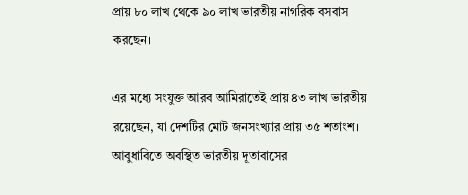প্রায় ৮০ লাখ থেকে ৯০ লাখ ভারতীয় নাগরিক বসবাস করছেন।

এর মধ্যে সংযুক্ত আরব আমিরাতেই প্রায় ৪৩ লাখ ভারতীয় রয়েছেন, যা দেশটির মোট জনসংখ্যার প্রায় ৩৫ শতাংশ। আবুধাবিতে অবস্থিত ভারতীয় দূতাবাসের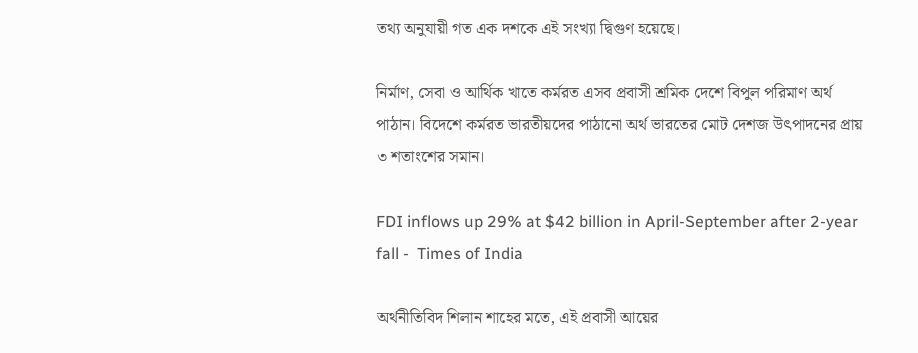তথ্য অনুযায়ী গত এক দশকে এই সংখ্যা দ্বিগুণ হয়েছে।

নির্মাণ, সেবা ও আর্থিক খাতে কর্মরত এসব প্রবাসী শ্রমিক দেশে বিপুল পরিমাণ অর্থ পাঠান। বিদেশে কর্মরত ভারতীয়দের পাঠানো অর্থ ভারতের মোট দেশজ উৎপাদনের প্রায় ৩ শতাংশের সমান।

FDI inflows up 29% at $42 billion in April-September after 2-year fall -  Times of India

অর্থনীতিবিদ শিলান শাহের মতে, এই প্রবাসী আয়ের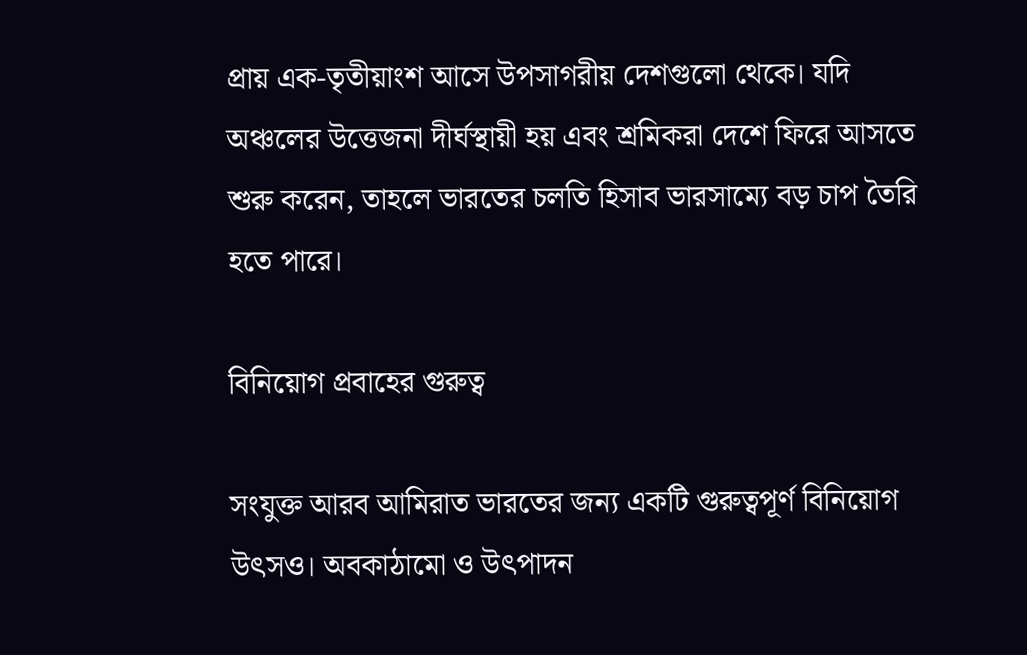প্রায় এক-তৃতীয়াংশ আসে উপসাগরীয় দেশগুলো থেকে। যদি অঞ্চলের উত্তেজনা দীর্ঘস্থায়ী হয় এবং শ্রমিকরা দেশে ফিরে আসতে শুরু করেন, তাহলে ভারতের চলতি হিসাব ভারসাম্যে বড় চাপ তৈরি হতে পারে।

বিনিয়োগ প্রবাহের গুরুত্ব

সংযুক্ত আরব আমিরাত ভারতের জন্য একটি গুরুত্বপূর্ণ বিনিয়োগ উৎসও। অবকাঠামো ও উৎপাদন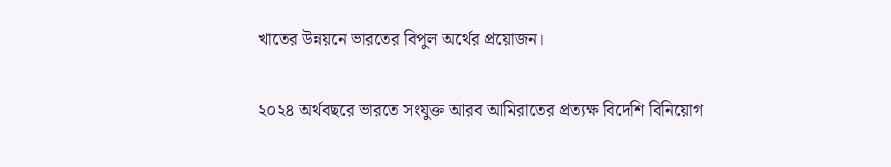খাতের উন্নয়নে ভারতের বিপুল অর্থের প্রয়োজন।

২০২৪ অর্থবছরে ভারতে সংযুক্ত আরব আমিরাতের প্রত্যক্ষ বিদেশি বিনিয়োগ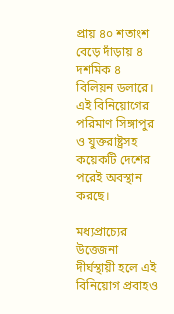প্রায় ৪০ শতাংশ বেড়ে দাঁড়ায় ৪ দশমিক ৪ বিলিয়ন ডলারে। এই বিনিয়োগের পরিমাণ সিঙ্গাপুর ও যুক্তরাষ্ট্রসহ কয়েকটি দেশের পরেই অবস্থান করছে।

মধ্যপ্রাচ্যের উত্তেজনা দীর্ঘস্থায়ী হলে এই বিনিয়োগ প্রবাহও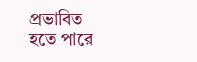প্রভাবিত হতে পারে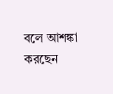বলে আশঙ্কা করছেন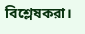বিশ্লেষকরা।